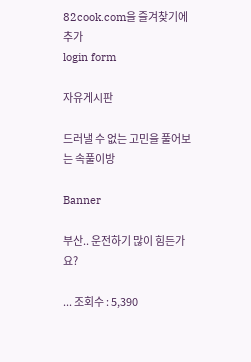82cook.com을 즐겨찾기에 추가
login form

자유게시판

드러낼 수 없는 고민을 풀어보는 속풀이방

Banner

부산.. 운전하기 많이 힘든가요?

... 조회수 : 5,390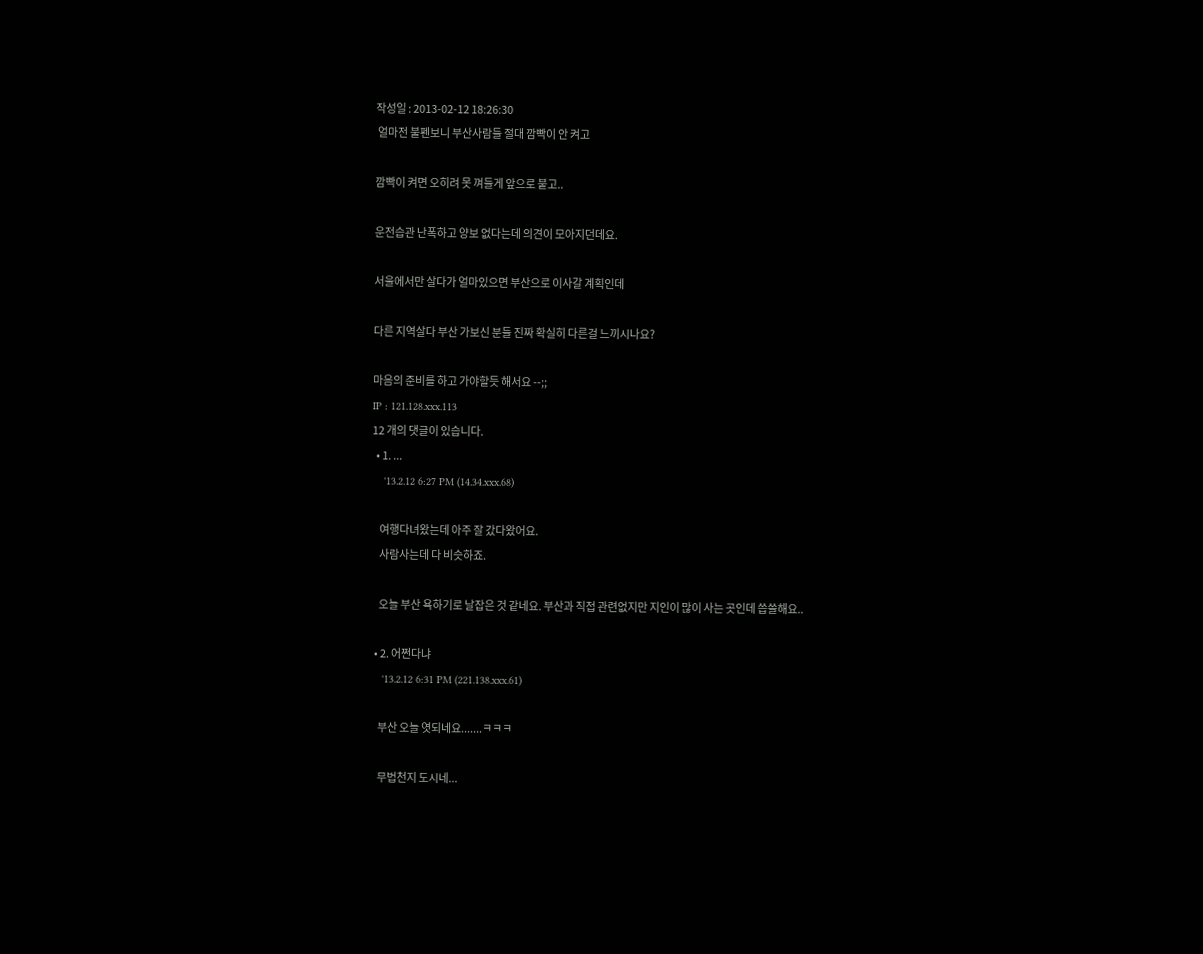작성일 : 2013-02-12 18:26:30
 얼마전 불펜보니 부산사람들 절대 깜빡이 안 켜고

깜빡이 켜면 오히려 못 껴들게 앞으로 붙고..

운전습관 난폭하고 양보 없다는데 의견이 모아지던데요.

서울에서만 살다가 얼마있으면 부산으로 이사갈 계획인데

다른 지역살다 부산 가보신 분들 진짜 확실히 다른걸 느끼시나요?

마음의 준비를 하고 가야할듯 해서요 --;;
IP : 121.128.xxx.113
12 개의 댓글이 있습니다.
  • 1. ...
    '13.2.12 6:27 PM (14.34.xxx.68)

    여행다녀왔는데 아주 잘 갔다왔어요.
    사람사는데 다 비슷하죠.

    오늘 부산 욕하기로 날잡은 것 같네요. 부산과 직접 관련없지만 지인이 많이 사는 곳인데 씁쓸해요..

  • 2. 어쩐다냐
    '13.2.12 6:31 PM (221.138.xxx.61)

    부산 오늘 엿되네요.......ㅋㅋㅋ

    무법천지 도시네...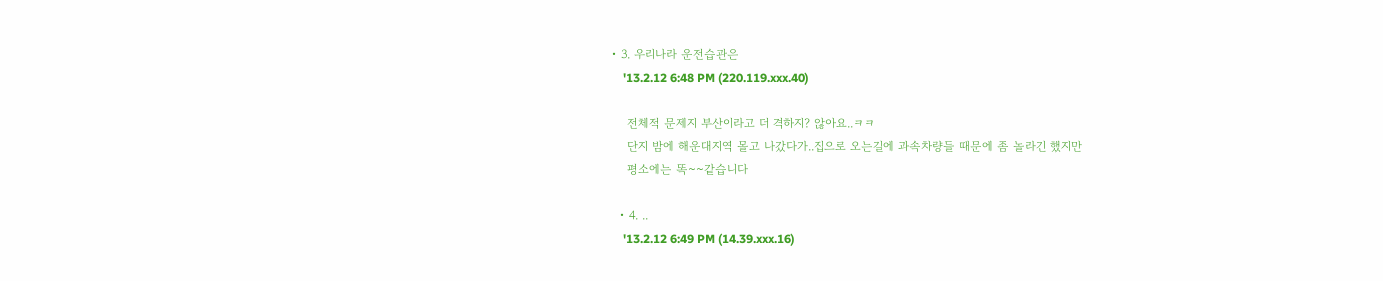• 3. 우리나라 운전습관은
    '13.2.12 6:48 PM (220.119.xxx.40)

    전체적 문제지 부산이라고 더 격하지? 않아요..ㅋㅋ
    단지 밤에 해운대지역 몰고 나갔다가..집으로 오는길에 과속차량들 때문에 좀 놀라긴 했지만
    평소에는 똑~~같습니다

  • 4. ..
    '13.2.12 6:49 PM (14.39.xxx.16)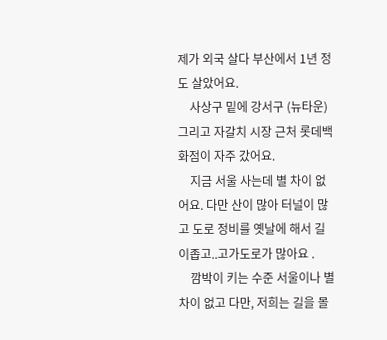제가 외국 살다 부산에서 1년 정도 살았어요.
    사상구 밑에 강서구 (뉴타운) 그리고 자갈치 시장 근처 롯데백화점이 자주 갔어요.
    지금 서울 사는데 별 차이 없어요. 다만 산이 많아 터널이 많고 도로 정비를 옛날에 해서 길이좁고..고가도로가 많아요 .
    깜박이 키는 수준 서울이나 별 차이 없고 다만, 저희는 길을 몰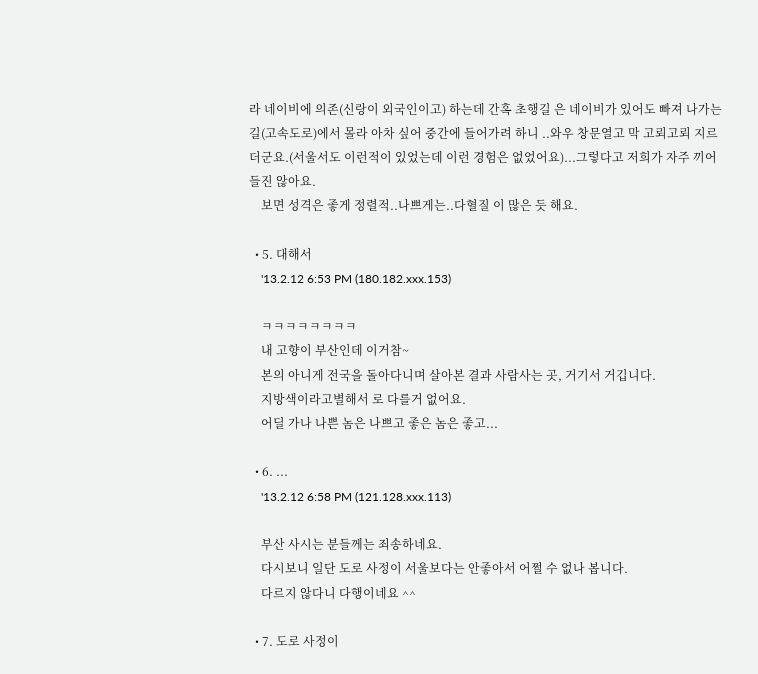라 네이비에 의존(신랑이 외국인이고) 하는데 간혹 초행길 은 네이비가 있어도 빠져 나가는 길(고속도로)에서 몰라 아차 싶어 중간에 들어가려 하니 ..와우 창문열고 막 고뢰고뢰 지르더군요.(서울서도 이런적이 있었는데 이런 경험은 없었어요)...그렇다고 저희가 자주 끼어들진 않아요.
    보면 성격은 좋게 정렬적..나쁘게는..다혈질 이 많은 듯 해요.

  • 5. 대해서
    '13.2.12 6:53 PM (180.182.xxx.153)

    ㅋㅋㅋㅋㅋㅋㅋㅋ
    내 고향이 부산인데 이거참~
    본의 아니게 전국을 돌아다니며 살아본 결과 사람사는 곳, 거기서 거깁니다.
    지방색이라고별해서 로 다를거 없어요.
    어딜 가나 나쁜 놈은 나쁘고 좋은 놈은 좋고...

  • 6. ...
    '13.2.12 6:58 PM (121.128.xxx.113)

    부산 사시는 분들께는 죄송하네요.
    다시보니 일단 도로 사정이 서울보다는 안좋아서 어쩔 수 없나 봅니다.
    다르지 않다니 다행이네요 ^^

  • 7. 도로 사정이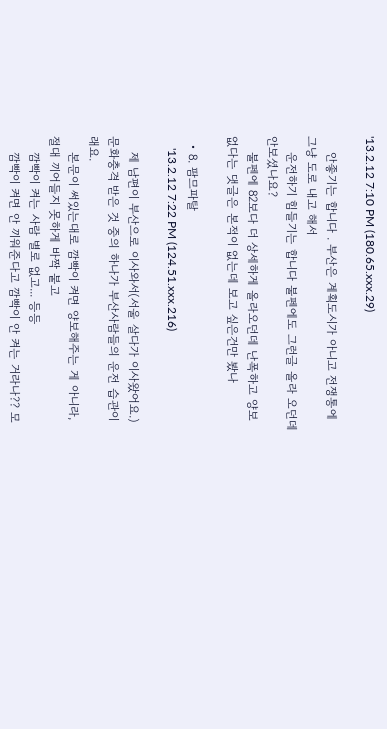'13.2.12 7:10 PM (180.65.xxx.29)

    안좋기는 합니다 . 부산은 계획도시가 아니고 전쟁통에 그냥 도로 내고 해서
    운전하기 힘들기는 합니다 불펜에도 그런글 올라 오던데 안보셨나요?
    불펜에 82보다 더 상세하게 올라오던데 난폭하고 양보없다는 댓글은 본적이 없는데 보고 싶은건만 봤나

  • 8. 팜므파탈
    '13.2.12 7:22 PM (124.51.xxx.216)

    제 남편이 부산으로 이사와서(서울 살다가 이사왔어요.) 문화충격 받은 것 중의 하나가 부산사람들의 운전 습관이래요.
    본문이 써있는대로 깜빡이 켜면 양보해주는 게 아니라, 절대 끼어들지 못하게 바짝 붙고
    깜빡이 켜는 사람 별로 없고... 등등
    깜빡이 켜면 안 끼워준다고 깜빡이 안 켜는 거라나?? 모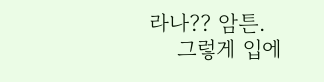라나?? 암튼.
    그렇게 입에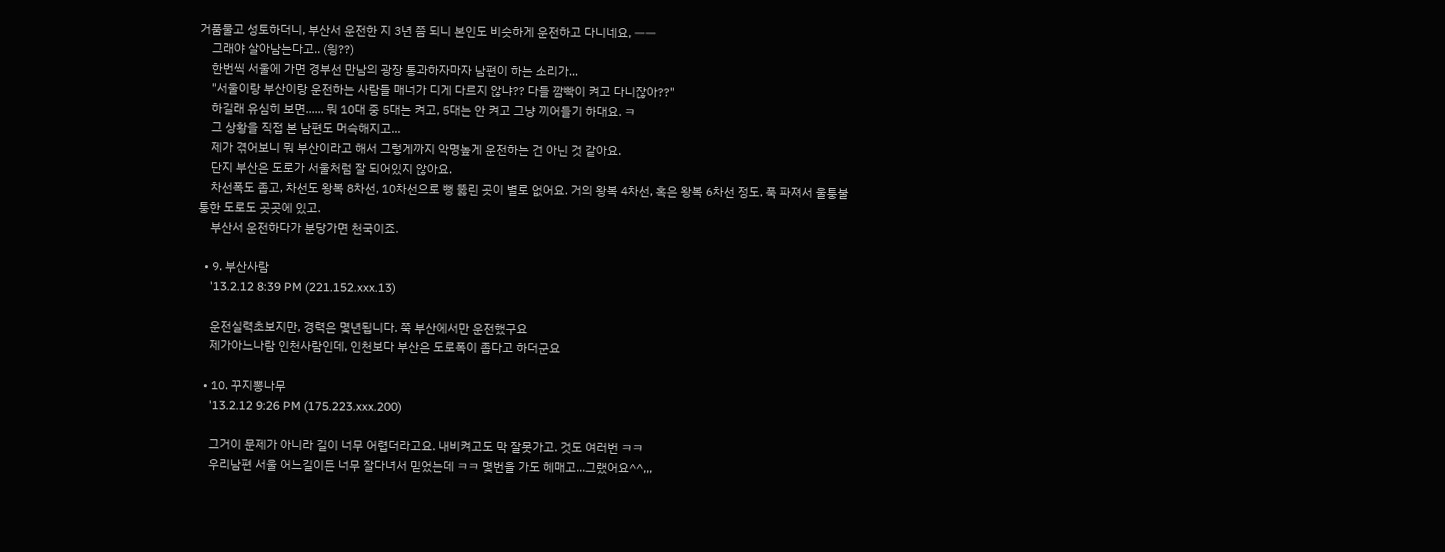거품물고 성토하더니, 부산서 운전한 지 3년 쯤 되니 본인도 비슷하게 운전하고 다니네요, ㅡㅡ
    그래야 살아남는다고.. (읭??)
    한번씩 서울에 가면 경부선 만남의 광장 통과하자마자 남편이 하는 소리가...
    "서울이랑 부산이랑 운전하는 사람들 매너가 디게 다르지 않냐?? 다들 깜빡이 켜고 다니잖아??"
    하길래 유심히 보면...... 뭐 10대 중 5대는 켜고, 5대는 안 켜고 그냥 끼어들기 하대요. ㅋ
    그 상황을 직접 본 남편도 머슥해지고...
    제가 겪어보니 뭐 부산이라고 해서 그렇게까지 악명높게 운전하는 건 아닌 것 같아요.
    단지 부산은 도로가 서울처럼 잘 되어있지 않아요.
    차선폭도 좁고, 차선도 왕복 8차선, 10차선으로 뻥 뚫린 곳이 별로 없어요. 거의 왕복 4차선, 혹은 왕복 6차선 정도. 푹 파져서 울퉁불퉁한 도로도 곳곳에 있고.
    부산서 운전하다가 분당가면 천국이죠.

  • 9. 부산사람
    '13.2.12 8:39 PM (221.152.xxx.13)

    운전실력초보지만, 경력은 몇년됩니다. 쭉 부산에서만 운전했구요
    제가아느나람 인천사람인데, 인천보다 부산은 도로폭이 좁다고 하더군요

  • 10. 꾸지뽕나무
    '13.2.12 9:26 PM (175.223.xxx.200)

    그거이 문제가 아니라 길이 너무 어렵더라고요. 내비켜고도 막 잘못가고. 것도 여러번 ㅋㅋ
    우리남편 서울 어느길이든 너무 잘다녀서 믿었는데 ㅋㅋ 몇번을 가도 헤매고...그랬어요^^,,,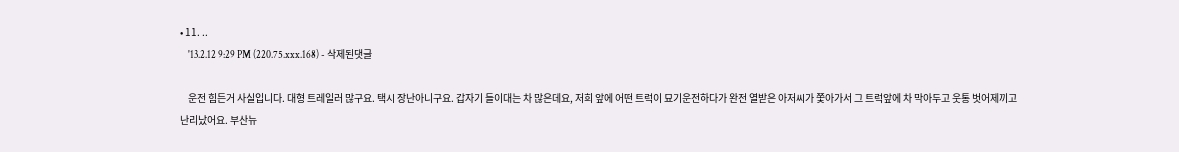• 11. ..
    '13.2.12 9:29 PM (220.75.xxx.168) - 삭제된댓글

    운전 힘든거 사실입니다. 대형 트레일러 많구요. 택시 장난아니구요. 갑자기 들이대는 차 많은데요, 저희 앞에 어떤 트럭이 묘기운전하다가 완전 열받은 아저씨가 쫓아가서 그 트럭앞에 차 막아두고 웃통 벗어제끼고 난리났어요. 부산뉴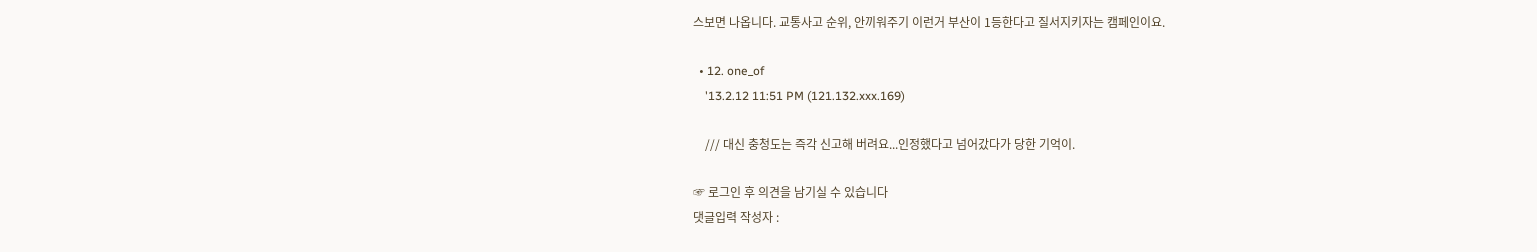스보면 나옵니다. 교통사고 순위, 안끼워주기 이런거 부산이 1등한다고 질서지키자는 캠페인이요.

  • 12. one_of
    '13.2.12 11:51 PM (121.132.xxx.169)

    /// 대신 충청도는 즉각 신고해 버려요...인정했다고 넘어갔다가 당한 기억이.

☞ 로그인 후 의견을 남기실 수 있습니다
댓글입력 작성자 :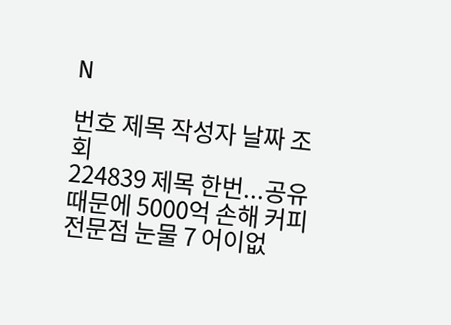N

번호 제목 작성자 날짜 조회
224839 제목 한번...공유 때문에 5000억 손해 커피전문점 눈물 7 어이없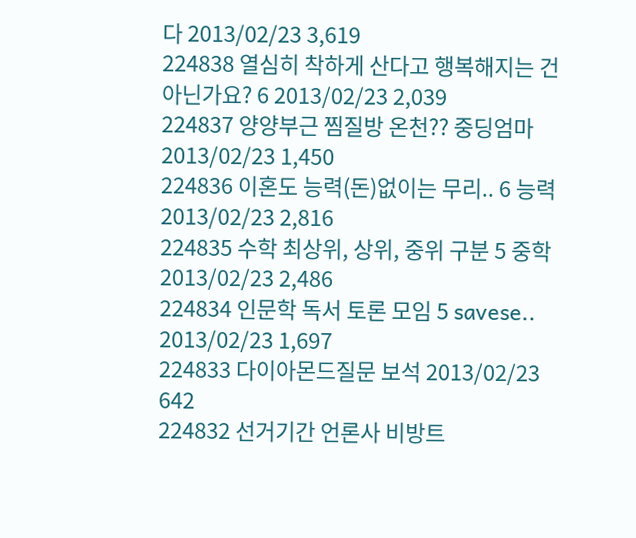다 2013/02/23 3,619
224838 열심히 착하게 산다고 행복해지는 건 아닌가요? 6 2013/02/23 2,039
224837 양양부근 찜질방 온천?? 중딩엄마 2013/02/23 1,450
224836 이혼도 능력(돈)없이는 무리.. 6 능력 2013/02/23 2,816
224835 수학 최상위, 상위, 중위 구분 5 중학 2013/02/23 2,486
224834 인문학 독서 토론 모임 5 savese.. 2013/02/23 1,697
224833 다이아몬드질문 보석 2013/02/23 642
224832 선거기간 언론사 비방트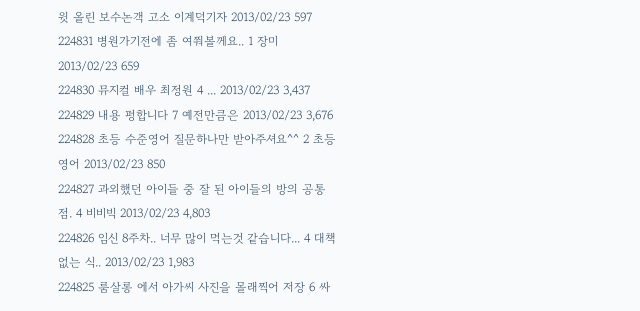윗 올린 보수논객 고소 이계덕기자 2013/02/23 597
224831 병원가기전에 좀 여쭤볼께요.. 1 장미 2013/02/23 659
224830 뮤지컬 배우 최정원 4 ... 2013/02/23 3,437
224829 내용 펑합니다 7 예전만큼은 2013/02/23 3,676
224828 초등 수준영어 질문하나만 받아주셔요^^ 2 초등영어 2013/02/23 850
224827 과외했던 아이들 중 잘 된 아이들의 방의 공통점. 4 비비빅 2013/02/23 4,803
224826 임신 8주차.. 너무 많이 먹는것 같습니다... 4 대책없는 식.. 2013/02/23 1,983
224825 룸살롱 에서 아가씨 사진을 몰래찍어 저장 6 싸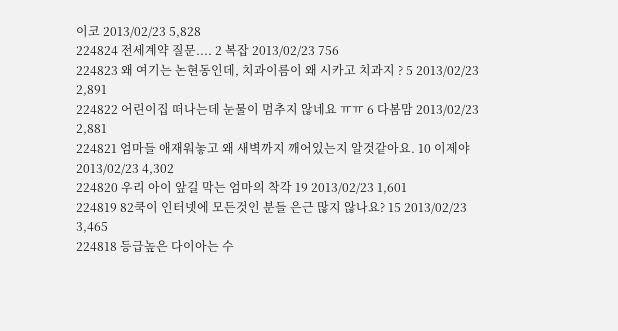이코 2013/02/23 5,828
224824 전세계약 질문.... 2 복잡 2013/02/23 756
224823 왜 여기는 논현동인데, 치과이름이 왜 시카고 치과지 ? 5 2013/02/23 2,891
224822 어린이집 떠나는데 눈물이 멈추지 않네요 ㅠㅠ 6 다봄맘 2013/02/23 2,881
224821 엄마들 애재워놓고 왜 새벽까지 깨어있는지 알것같아요. 10 이제야 2013/02/23 4,302
224820 우리 아이 앞길 막는 엄마의 착각 19 2013/02/23 1,601
224819 82쿡이 인터넷에 모든것인 분들 은근 많지 않나요? 15 2013/02/23 3,465
224818 등급높은 다이아는 수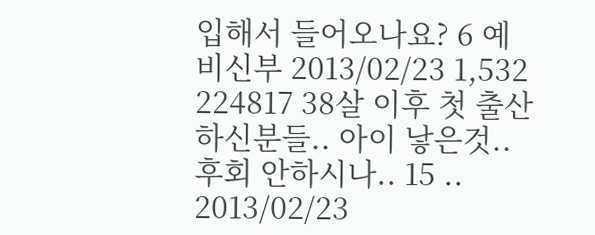입해서 들어오나요? 6 예비신부 2013/02/23 1,532
224817 38살 이후 첫 출산 하신분들.. 아이 낳은것.. 후회 안하시나.. 15 .. 2013/02/23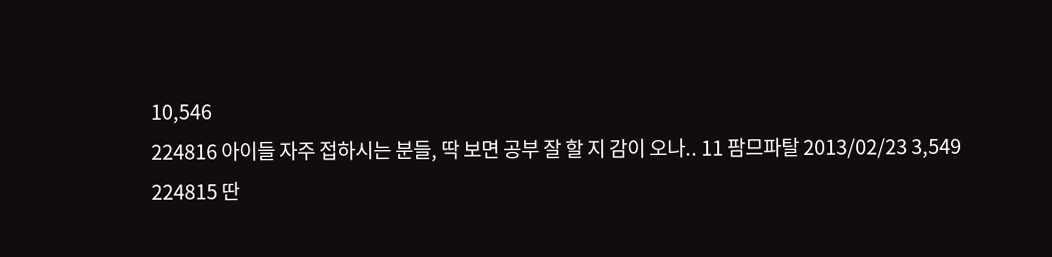10,546
224816 아이들 자주 접하시는 분들, 딱 보면 공부 잘 할 지 감이 오나.. 11 팜므파탈 2013/02/23 3,549
224815 딴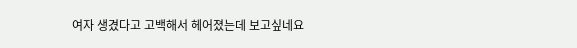여자 생겼다고 고백해서 헤어졌는데 보고싶네요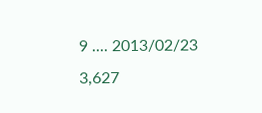9 .... 2013/02/23 3,627